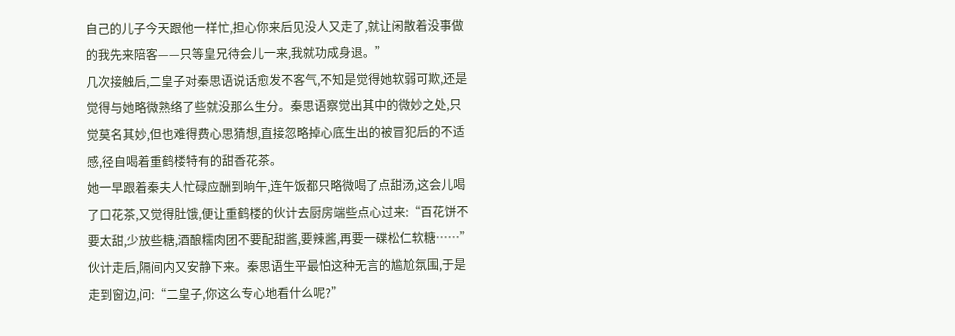自己的儿子今天跟他一样忙,担心你来后见没人又走了,就让闲散着没事做的我先来陪客——只等皇兄待会儿一来,我就功成身退。”
几次接触后,二皇子对秦思语说话愈发不客气,不知是觉得她软弱可欺,还是觉得与她略微熟络了些就没那么生分。秦思语察觉出其中的微妙之处,只觉莫名其妙,但也难得费心思猜想,直接忽略掉心底生出的被冒犯后的不适感,径自喝着重鹤楼特有的甜香花茶。
她一早跟着秦夫人忙碌应酬到晌午,连午饭都只略微喝了点甜汤,这会儿喝了口花茶,又觉得肚饿,便让重鹤楼的伙计去厨房端些点心过来:“百花饼不要太甜,少放些糖,酒酿糯肉团不要配甜酱,要辣酱,再要一碟松仁软糖……”
伙计走后,隔间内又安静下来。秦思语生平最怕这种无言的尴尬氛围,于是走到窗边,问:“二皇子,你这么专心地看什么呢?”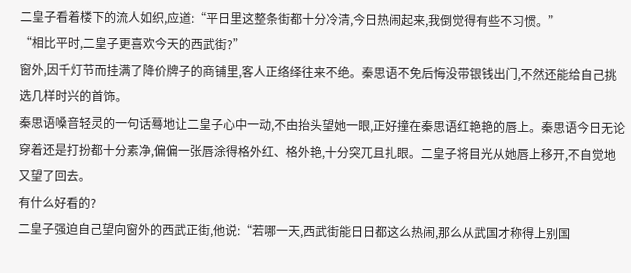二皇子看着楼下的流人如织,应道:“平日里这整条街都十分冷清,今日热闹起来,我倒觉得有些不习惯。”
“相比平时,二皇子更喜欢今天的西武街?”
窗外,因千灯节而挂满了降价牌子的商铺里,客人正络绎往来不绝。秦思语不免后悔没带银钱出门,不然还能给自己挑选几样时兴的首饰。
秦思语嗓音轻灵的一句话蓦地让二皇子心中一动,不由抬头望她一眼,正好撞在秦思语红艳艳的唇上。秦思语今日无论穿着还是打扮都十分素净,偏偏一张唇涂得格外红、格外艳,十分突兀且扎眼。二皇子将目光从她唇上移开,不自觉地又望了回去。
有什么好看的?
二皇子强迫自己望向窗外的西武正街,他说:“若哪一天,西武街能日日都这么热闹,那么从武国才称得上别国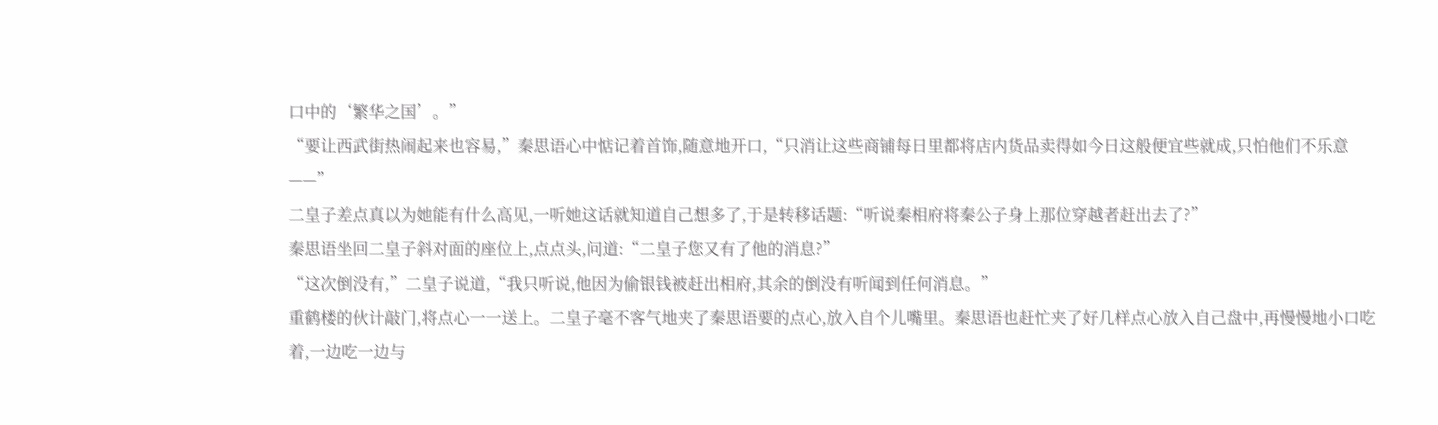口中的‘繁华之国’。”
“要让西武街热闹起来也容易,”秦思语心中惦记着首饰,随意地开口,“只消让这些商铺每日里都将店内货品卖得如今日这般便宜些就成,只怕他们不乐意——”
二皇子差点真以为她能有什么高见,一听她这话就知道自己想多了,于是转移话题:“听说秦相府将秦公子身上那位穿越者赶出去了?”
秦思语坐回二皇子斜对面的座位上,点点头,问道:“二皇子您又有了他的消息?”
“这次倒没有,”二皇子说道,“我只听说,他因为偷银钱被赶出相府,其余的倒没有听闻到任何消息。”
重鹤楼的伙计敲门,将点心一一送上。二皇子毫不客气地夹了秦思语要的点心,放入自个儿嘴里。秦思语也赶忙夹了好几样点心放入自己盘中,再慢慢地小口吃着,一边吃一边与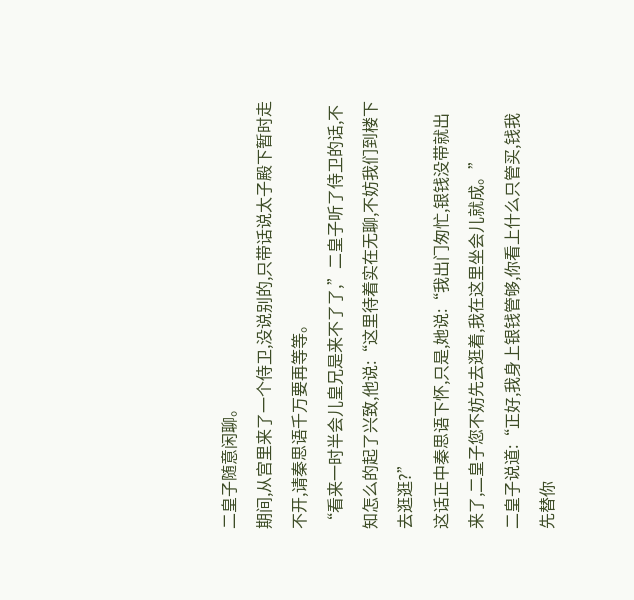二皇子随意闲聊。
期间,从宫里来了一个侍卫,没说别的,只带话说太子殿下暂时走不开,请秦思语千万要再等等。
“看来一时半会儿皇兄是来不了了,”二皇子听了侍卫的话,不知怎么的起了兴致,他说:“这里待着实在无聊,不妨我们到楼下去逛逛?”
这话正中秦思语下怀,只是,她说:“我出门匆忙,银钱没带就出来了,二皇子您不妨先去逛着,我在这里坐会儿就成。”
二皇子说道:“正好,我身上银钱管够,你看上什么只管买,钱我先替你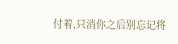付着,只消你之后别忘记将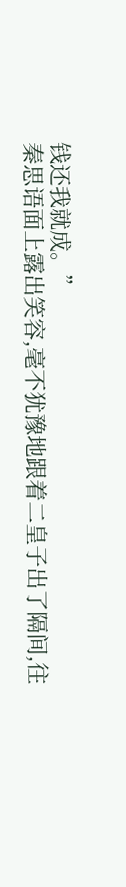钱还我就成。”
秦思语面上露出笑容,毫不犹豫地跟着二皇子出了隔间,往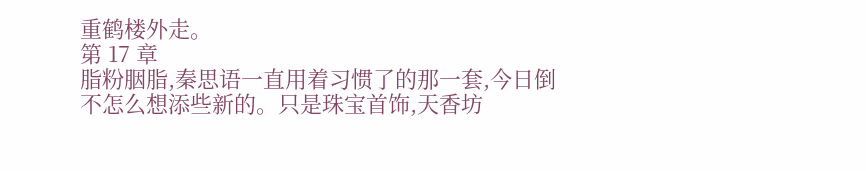重鹤楼外走。
第 17 章
脂粉胭脂,秦思语一直用着习惯了的那一套,今日倒不怎么想添些新的。只是珠宝首饰,天香坊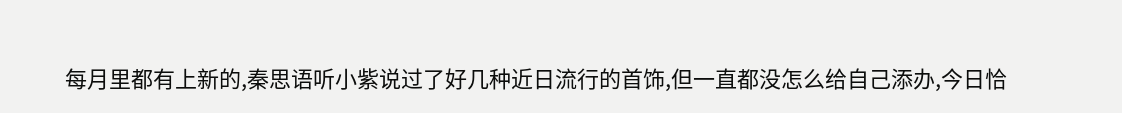每月里都有上新的,秦思语听小紫说过了好几种近日流行的首饰,但一直都没怎么给自己添办,今日恰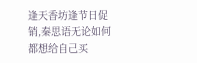逢天香坊逢节日促销,秦思语无论如何都想给自己买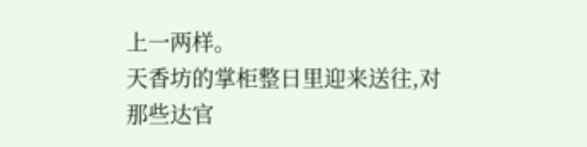上一两样。
天香坊的掌柜整日里迎来送往,对那些达官